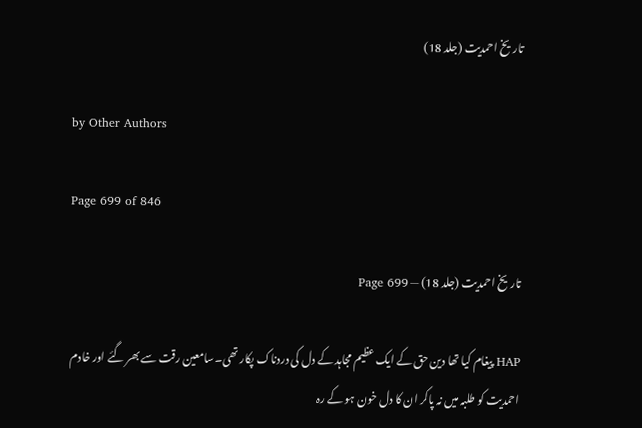تاریخ احمدیت (جلد 18)

by Other Authors

Page 699 of 846

تاریخ احمدیت (جلد 18) — Page 699

HAP پیغام کیا تھا دین حق کے ایک عظیم مجاہد کے دل کی دردناک پکار تھی۔سامعین رقت سے بھر گئے اور خادم احمدیت کو طلبہ میں نہ پاکر ان کا دل خون ہو کے رہ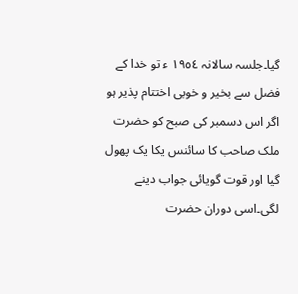گیا۔جلسہ سالانہ ١٩٥٤ ء تو خدا کے فضل سے بخیر و خوبی اختتام پذیر ہو اگر اس دسمبر کی صبح کو حضرت ملک صاحب کا سائنس یکا یک پھول گیا اور قوت گویائی جواب دینے لگی۔اسی دوران حضرت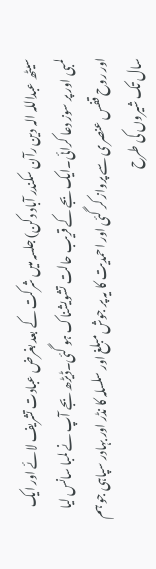سیٹھ عبداللہ الہ دین رآن سکندر آباد دکن) جلسہ میں شرکت کے بعد بغرض عبادت تشریف لائے اور ایک لمبی اور پر سوز دعا کرائی۔ایک بجے کے قریب حالت تشویشناک ہو گئی۔ڈیڑھ بجے آپ نے لمبا سانس لیا اور روح قفس عنصری سے پرواز کر گئی اور احمدیت کا یہ پر جوش مبلغ اور سلسلہ کا نڈر اور بہادر سپاہی جو ہم سال تک شیروں کی طرح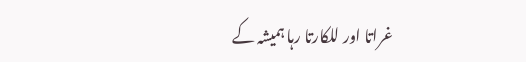غراتا اور للکارتا رہا ہمیشہ کے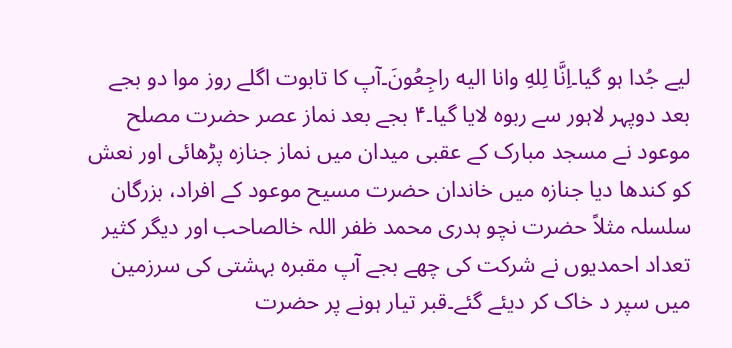لیے جُدا ہو گیا۔اِنَّا لِلهِ وانا الیه راجِعُونَ۔آپ کا تابوت اگلے روز موا دو بجے بعد دوپہر لاہور سے ربوہ لایا گیا۔۴ بجے بعد نماز عصر حضرت مصلح موعود نے مسجد مبارک کے عقبی میدان میں نماز جنازہ پڑھائی اور نعش کو کندھا دیا جنازہ میں خاندان حضرت مسیح موعود کے افراد، بزرگان سلسلہ مثلاً حضرت نچو ہدری محمد ظفر اللہ خالصاحب اور دیگر کثیر تعداد احمدیوں نے شرکت کی چھے بجے آپ مقبرہ بہشتی کی سرزمین میں سپر د خاک کر دیئے گئے۔قبر تیار ہونے پر حضرت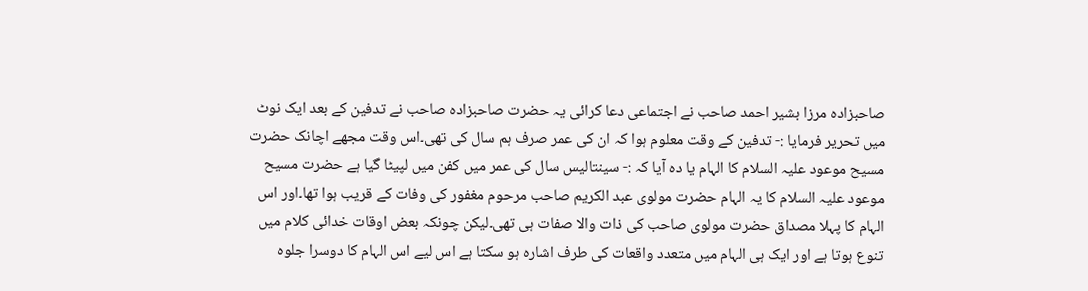صاحبزادہ مرزا بشیر احمد صاحب نے اجتماعی دعا کرائی یہ حضرت صاحبزادہ صاحب نے تدفین کے بعد ایک نوٹ میں تحریر فرمایا :- تدفین کے وقت معلوم ہوا کہ ان کی عمر صرف ہم سال کی تھی۔اس وقت مجھے اچانک حضرت مسیح موعود علیہ السلام کا الہام یا دہ آیا کہ :- سینتالیس سال کی عمر میں کفن میں لپیٹا گیا ہے حضرت مسیح موعود علیہ السلام کا یہ الہام حضرت مولوی عبد الکریم صاحب مرحوم مغفور کی وفات کے قریب ہوا تھا۔اور اس الہام کا پہلا مصداق حضرت مولوی صاحب کی ذات والا صفات ہی تھی۔لیکن چونکہ بعض اوقات خدائی کلام میں تنوع ہوتا ہے اور ایک ہی الہام میں متعدد واقعات کی طرف اشارہ ہو سکتا ہے اس لیے اس الہام کا دوسرا جلوه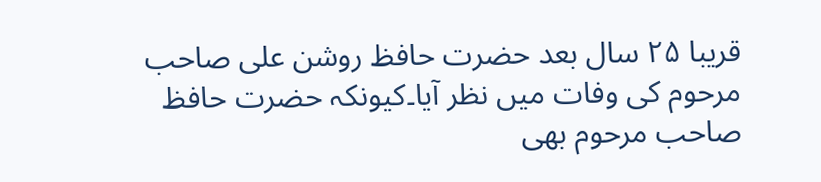قریبا ۲۵ سال بعد حضرت حافظ روشن علی صاحب مرحوم کی وفات میں نظر آیا۔کیونکہ حضرت حافظ صاحب مرحوم بھی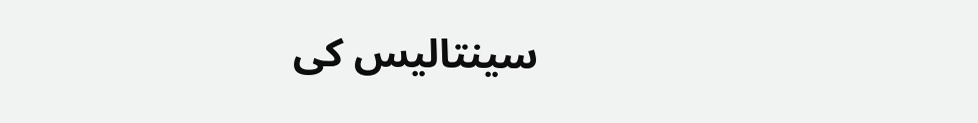سینتالیس کی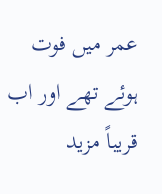عمر میں فوت ہوئے تھے اور اب قریباً مزید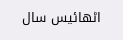اٹھائیس سال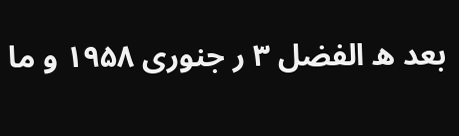بعد ه الفضل ۳ ر جنوری ۱۹۵۸ و ما